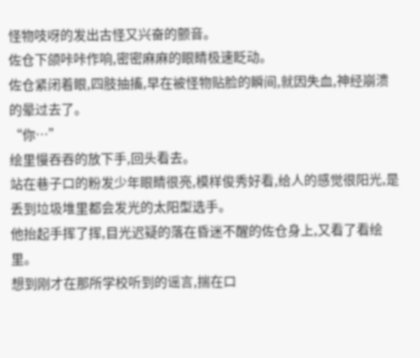怪物吱呀的发出古怪又兴奋的颤音。
佐仓下颌咔咔作响,密密麻麻的眼睛极速眨动。
佐仓紧闭着眼,四肢抽搐,早在被怪物贴脸的瞬间,就因失血,神经崩溃的晕过去了。
“你…”
绘里慢吞吞的放下手,回头看去。
站在巷子口的粉发少年眼睛很亮,模样俊秀好看,给人的感觉很阳光,是丢到垃圾堆里都会发光的太阳型选手。
他抬起手挥了挥,目光迟疑的落在昏迷不醒的佐仓身上,又看了看绘里。
想到刚才在那所学校听到的谣言,揣在口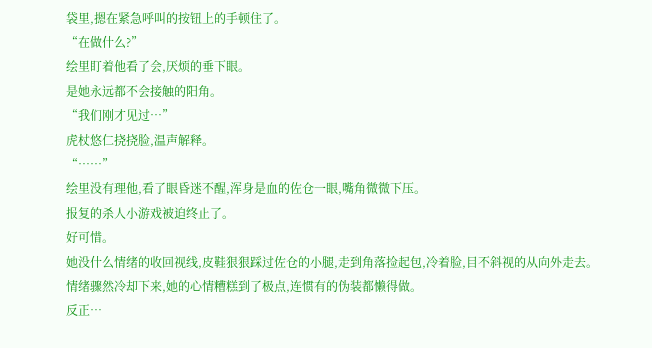袋里,摁在紧急呼叫的按钮上的手顿住了。
“在做什么?”
绘里盯着他看了会,厌烦的垂下眼。
是她永远都不会接触的阳角。
“我们刚才见过…”
虎杖悠仁挠挠脸,温声解释。
“……”
绘里没有理他,看了眼昏迷不醒,浑身是血的佐仓一眼,嘴角微微下压。
报复的杀人小游戏被迫终止了。
好可惜。
她没什么情绪的收回视线,皮鞋狠狠踩过佐仓的小腿,走到角落捡起包,冷着脸,目不斜视的从向外走去。
情绪骤然冷却下来,她的心情糟糕到了极点,连惯有的伪装都懒得做。
反正…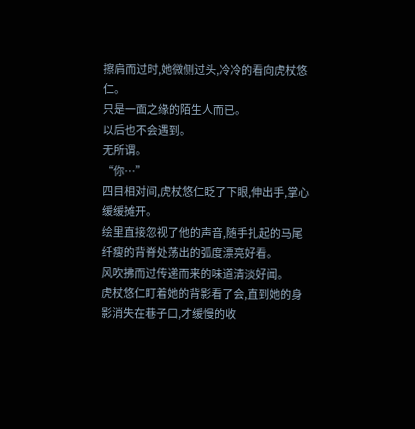擦肩而过时,她微侧过头,冷冷的看向虎杖悠仁。
只是一面之缘的陌生人而已。
以后也不会遇到。
无所谓。
“你…”
四目相对间,虎杖悠仁眨了下眼,伸出手,掌心缓缓摊开。
绘里直接忽视了他的声音,随手扎起的马尾纤瘦的背脊处荡出的弧度漂亮好看。
风吹拂而过传递而来的味道清淡好闻。
虎杖悠仁盯着她的背影看了会,直到她的身影消失在巷子口,才缓慢的收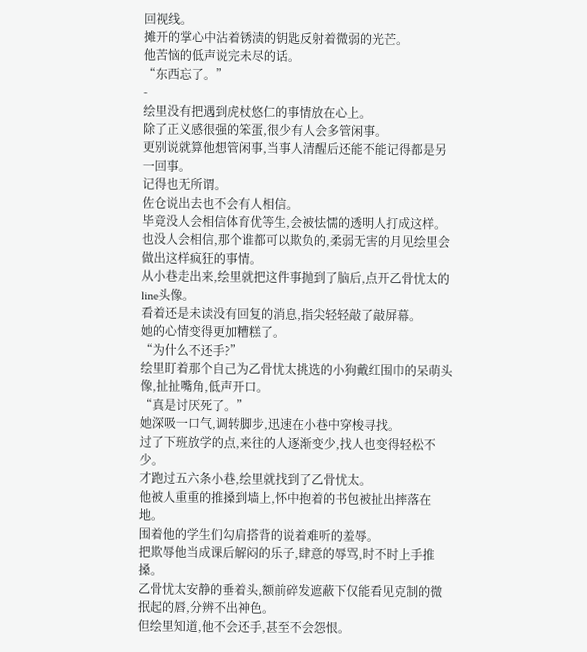回视线。
摊开的掌心中沾着锈渍的钥匙反射着微弱的光芒。
他苦恼的低声说完未尽的话。
“东西忘了。”
-
绘里没有把遇到虎杖悠仁的事情放在心上。
除了正义感很强的笨蛋,很少有人会多管闲事。
更别说就算他想管闲事,当事人清醒后还能不能记得都是另一回事。
记得也无所谓。
佐仓说出去也不会有人相信。
毕竟没人会相信体育优等生,会被怯懦的透明人打成这样。
也没人会相信,那个谁都可以欺负的,柔弱无害的月见绘里会做出这样疯狂的事情。
从小巷走出来,绘里就把这件事抛到了脑后,点开乙骨忧太的line头像。
看着还是未读没有回复的消息,指尖轻轻敲了敲屏幕。
她的心情变得更加糟糕了。
“为什么不还手?”
绘里盯着那个自己为乙骨忧太挑选的小狗戴红围巾的呆萌头像,扯扯嘴角,低声开口。
“真是讨厌死了。”
她深吸一口气,调转脚步,迅速在小巷中穿梭寻找。
过了下班放学的点,来往的人逐渐变少,找人也变得轻松不少。
才跑过五六条小巷,绘里就找到了乙骨忧太。
他被人重重的推搡到墙上,怀中抱着的书包被扯出摔落在地。
围着他的学生们勾肩搭背的说着难听的羞辱。
把欺辱他当成课后解闷的乐子,肆意的辱骂,时不时上手推搡。
乙骨忧太安静的垂着头,额前碎发遮蔽下仅能看见克制的微抿起的唇,分辨不出神色。
但绘里知道,他不会还手,甚至不会怨恨。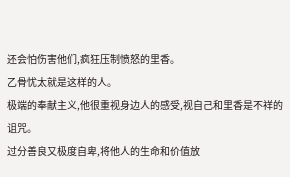还会怕伤害他们,疯狂压制愤怒的里香。
乙骨忧太就是这样的人。
极端的奉献主义,他很重视身边人的感受,视自己和里香是不祥的诅咒。
过分善良又极度自卑,将他人的生命和价值放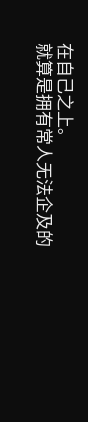在自己之上。
就算是拥有常人无法企及的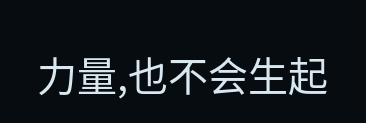力量,也不会生起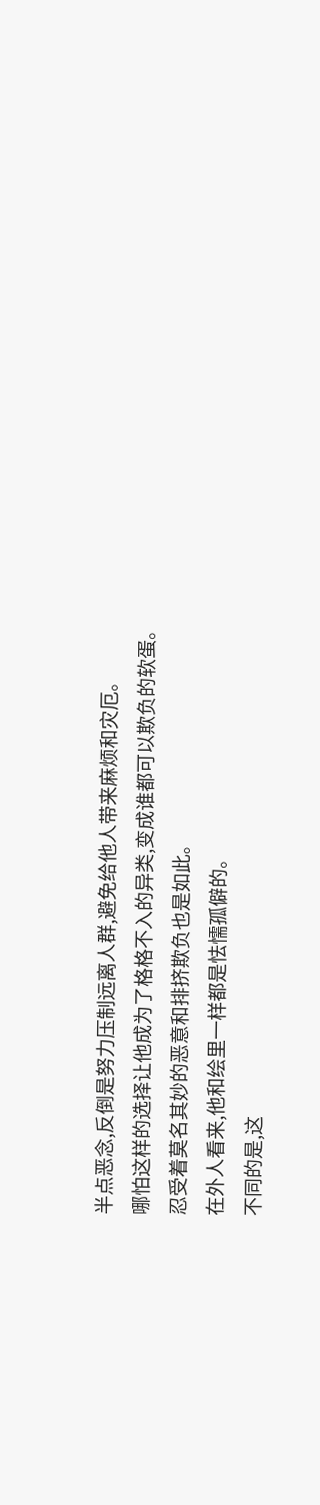半点恶念,反倒是努力压制远离人群,避免给他人带来麻烦和灾厄。
哪怕这样的选择让他成为了格格不入的异类,变成谁都可以欺负的软蛋。
忍受着莫名其妙的恶意和排挤欺负也是如此。
在外人看来,他和绘里一样都是怯懦孤僻的。
不同的是,这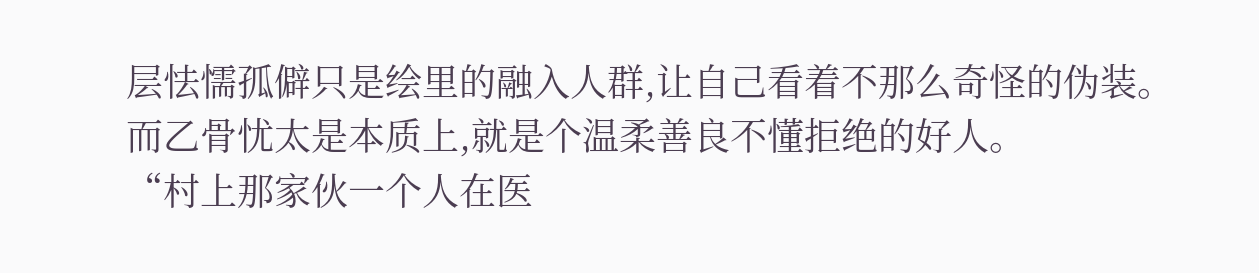层怯懦孤僻只是绘里的融入人群,让自己看着不那么奇怪的伪装。
而乙骨忧太是本质上,就是个温柔善良不懂拒绝的好人。
“村上那家伙一个人在医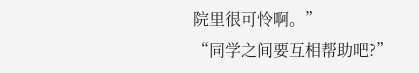院里很可怜啊。”
“同学之间要互相帮助吧?”